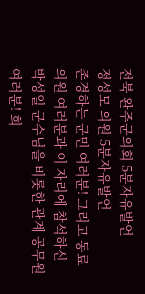전북 완주군의회 5분자유발언
정성모 의원 5분자유발언
존경하는 군민 여러분! 그리고 동료의원 여러분과 이 자리에 참석하신 박성일 군수님을 비롯한 관계 공무원 여러분! 희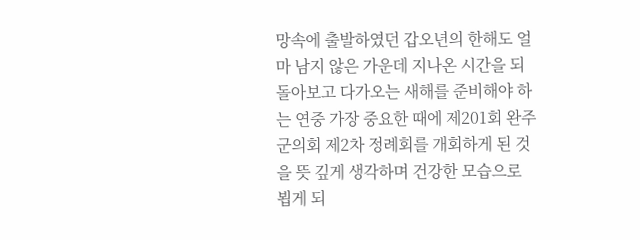망속에 출발하였던 갑오년의 한해도 얼마 남지 않은 가운데 지나온 시간을 되돌아보고 다가오는 새해를 준비해야 하는 연중 가장 중요한 때에 제201회 완주군의회 제2차 정례회를 개회하게 된 것을 뜻 깊게 생각하며 건강한 모습으로 뵙게 되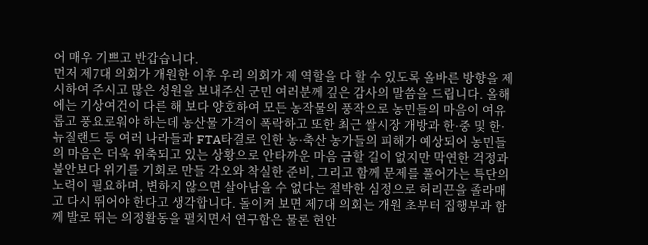어 매우 기쁘고 반갑습니다.
먼저 제7대 의회가 개원한 이후 우리 의회가 제 역할을 다 할 수 있도록 올바른 방향을 제시하여 주시고 많은 성원을 보내주신 군민 여러분께 깊은 감사의 말씀을 드립니다. 올해에는 기상여건이 다른 해 보다 양호하여 모든 농작물의 풍작으로 농민들의 마음이 여유롭고 풍요로워야 하는데 농산물 가격이 폭락하고 또한 최근 쌀시장 개방과 한·중 및 한·뉴질랜드 등 여러 나라들과 FTA타결로 인한 농·축산 농가들의 피해가 예상되어 농민들의 마음은 더욱 위축되고 있는 상황으로 안타까운 마음 금할 길이 없지만 막연한 걱정과 불안보다 위기를 기회로 만들 각오와 착실한 준비, 그리고 함께 문제를 풀어가는 특단의 노력이 필요하며, 변하지 않으면 살아남을 수 없다는 절박한 심정으로 허리끈을 졸라매고 다시 뛰어야 한다고 생각합니다. 돌이켜 보면 제7대 의회는 개원 초부터 집행부과 함께 발로 뛰는 의정활동을 펼치면서 연구함은 물론 현안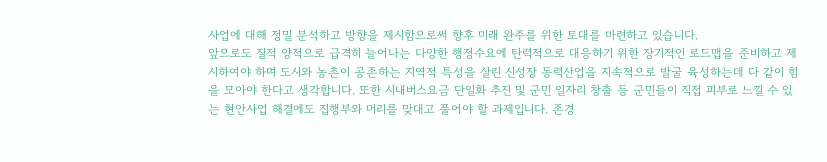사업에 대해 정밀 분석하고 방향을 제시함으로써 향후 미래 완주를 위한 토대를 마련하고 있습니다.
앞으로도 질적 양적으로 급격히 늘어나는 다양한 행정수요에 탄력적으로 대응하기 위한 장기적인 로드맵을 준비하고 제시하여야 하며 도시와 농촌이 공존하는 지역적 특성을 살린 신성장 동력산업을 지속적으로 발굴 육성하는데 다 같이 힘을 모아야 한다고 생각합니다. 또한 시내버스요금 단일화 추진 및 군민 일자리 창출 등 군민들이 직접 피부로 느낄 수 있는 현안사업 해결에도 집행부와 머리를 맞대고 풀어야 할 과제입니다. 존경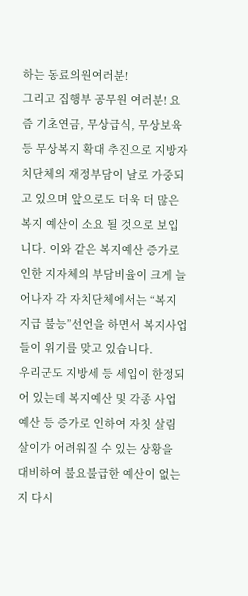하는 동료의원여러분!
그리고 집행부 공무원 여러분! 요즘 기초연금, 무상급식, 무상보육 등 무상복지 확대 추진으로 지방자치단체의 재정부담이 날로 가중되고 있으며 앞으로도 더욱 더 많은 복지 예산이 소요 될 것으로 보입니다. 이와 같은 복지예산 증가로 인한 지자체의 부담비율이 크게 늘어나자 각 자치단체에서는 “복지 지급 불능”선언을 하면서 복지사업들이 위기를 맞고 있습니다.
우리군도 지방세 등 세입이 한정되어 있는데 복지예산 및 각종 사업예산 등 증가로 인하여 자칫 살림살이가 어려워질 수 있는 상황을 대비하여 불요불급한 예산이 없는지 다시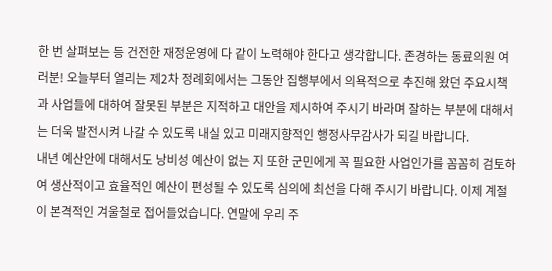한 번 살펴보는 등 건전한 재정운영에 다 같이 노력해야 한다고 생각합니다. 존경하는 동료의원 여러분! 오늘부터 열리는 제2차 정례회에서는 그동안 집행부에서 의욕적으로 추진해 왔던 주요시책과 사업들에 대하여 잘못된 부분은 지적하고 대안을 제시하여 주시기 바라며 잘하는 부분에 대해서는 더욱 발전시켜 나갈 수 있도록 내실 있고 미래지향적인 행정사무감사가 되길 바랍니다.
내년 예산안에 대해서도 낭비성 예산이 없는 지 또한 군민에게 꼭 필요한 사업인가를 꼼꼼히 검토하여 생산적이고 효율적인 예산이 편성될 수 있도록 심의에 최선을 다해 주시기 바랍니다. 이제 계절이 본격적인 겨울철로 접어들었습니다. 연말에 우리 주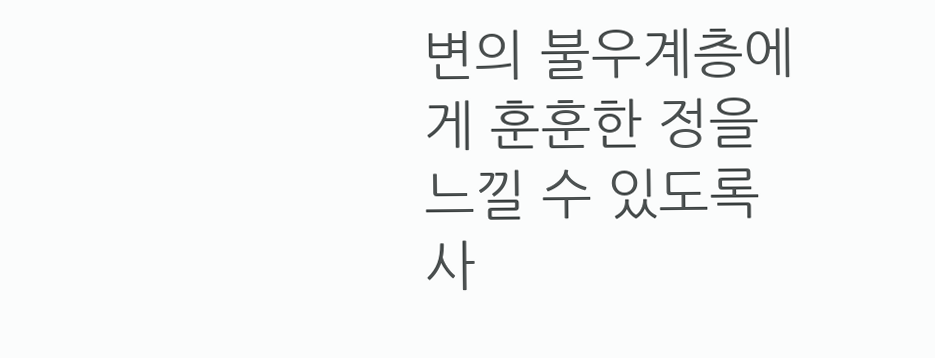변의 불우계층에게 훈훈한 정을 느낄 수 있도록 사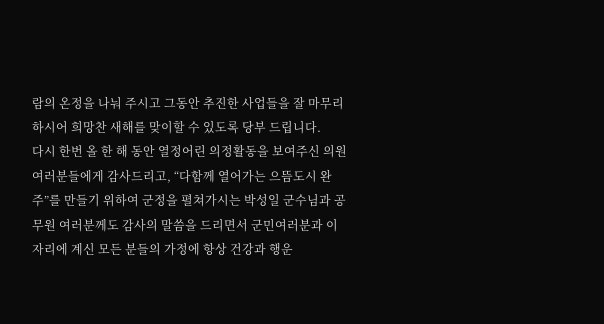람의 온정을 나눠 주시고 그동안 추진한 사업들을 잘 마무리 하시어 희망찬 새해를 맞이할 수 있도록 당부 드립니다.
다시 한번 올 한 해 동안 열정어린 의정활동을 보여주신 의원 여러분들에게 감사드리고, “다함께 열어가는 으뜸도시 완주”를 만들기 위하여 군정을 펼쳐가시는 박성일 군수님과 공무원 여러분께도 감사의 말씀을 드리면서 군민여러분과 이 자리에 계신 모든 분들의 가정에 항상 건강과 행운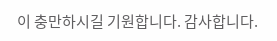이 충만하시길 기원합니다. 감사합니다.